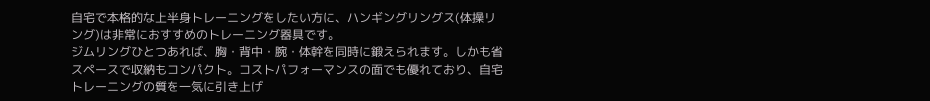自宅で本格的な上半身トレーニングをしたい方に、ハンギングリングス(体操リング)は非常におすすめのトレーニング器具です。
ジムリングひとつあれば、胸・背中・腕・体幹を同時に鍛えられます。しかも省スペースで収納もコンパクト。コストパフォーマンスの面でも優れており、自宅トレーニングの質を一気に引き上げ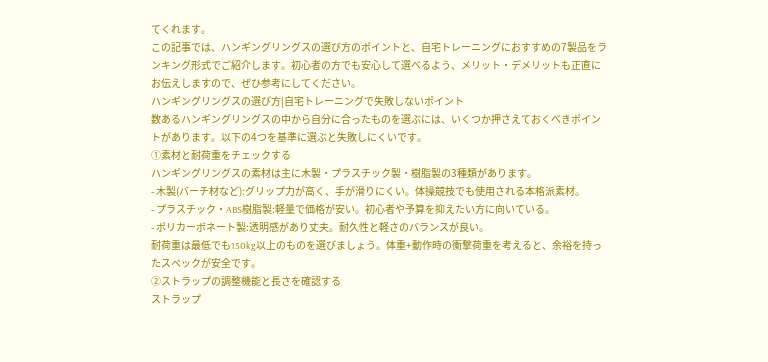てくれます。
この記事では、ハンギングリングスの選び方のポイントと、自宅トレーニングにおすすめの7製品をランキング形式でご紹介します。初心者の方でも安心して選べるよう、メリット・デメリットも正直にお伝えしますので、ぜひ参考にしてください。
ハンギングリングスの選び方|自宅トレーニングで失敗しないポイント
数あるハンギングリングスの中から自分に合ったものを選ぶには、いくつか押さえておくべきポイントがあります。以下の4つを基準に選ぶと失敗しにくいです。
①素材と耐荷重をチェックする
ハンギングリングスの素材は主に木製・プラスチック製・樹脂製の3種類があります。
- 木製(バーチ材など):グリップ力が高く、手が滑りにくい。体操競技でも使用される本格派素材。
- プラスチック・ABS樹脂製:軽量で価格が安い。初心者や予算を抑えたい方に向いている。
- ポリカーボネート製:透明感があり丈夫。耐久性と軽さのバランスが良い。
耐荷重は最低でも150kg以上のものを選びましょう。体重+動作時の衝撃荷重を考えると、余裕を持ったスペックが安全です。
②ストラップの調整機能と長さを確認する
ストラップ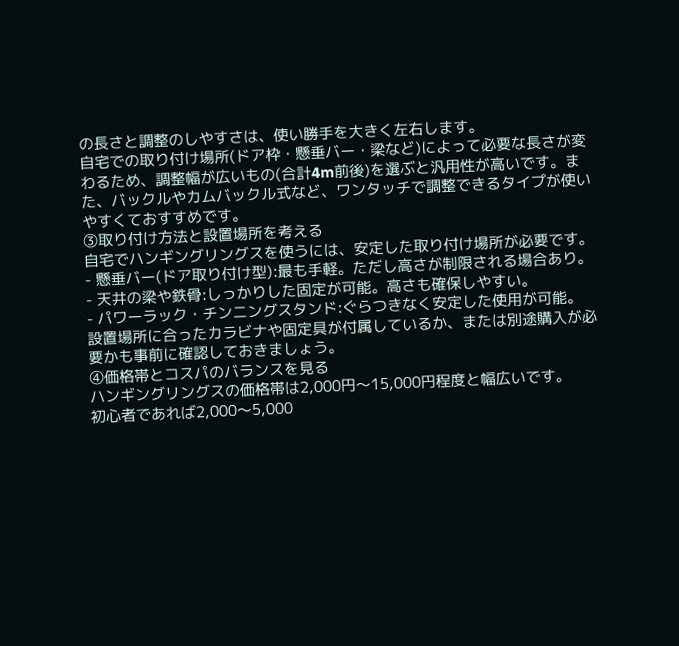の長さと調整のしやすさは、使い勝手を大きく左右します。
自宅での取り付け場所(ドア枠・懸垂バー・梁など)によって必要な長さが変わるため、調整幅が広いもの(合計4m前後)を選ぶと汎用性が高いです。また、バックルやカムバックル式など、ワンタッチで調整できるタイプが使いやすくておすすめです。
③取り付け方法と設置場所を考える
自宅でハンギングリングスを使うには、安定した取り付け場所が必要です。
- 懸垂バー(ドア取り付け型):最も手軽。ただし高さが制限される場合あり。
- 天井の梁や鉄骨:しっかりした固定が可能。高さも確保しやすい。
- パワーラック・チンニングスタンド:ぐらつきなく安定した使用が可能。
設置場所に合ったカラビナや固定具が付属しているか、または別途購入が必要かも事前に確認しておきましょう。
④価格帯とコスパのバランスを見る
ハンギングリングスの価格帯は2,000円〜15,000円程度と幅広いです。
初心者であれば2,000〜5,000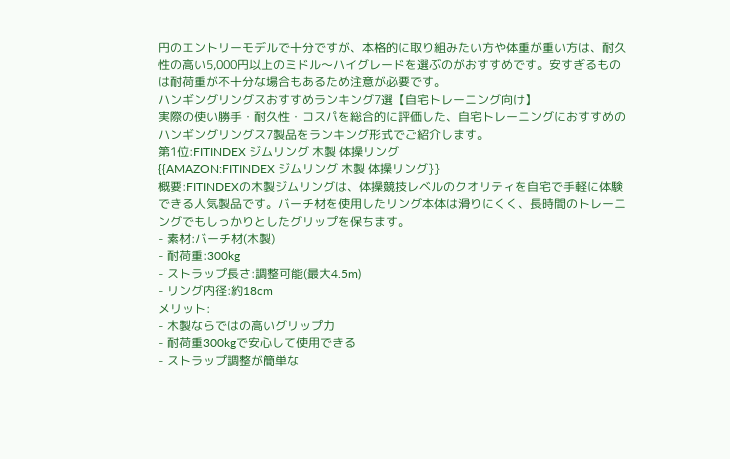円のエントリーモデルで十分ですが、本格的に取り組みたい方や体重が重い方は、耐久性の高い5,000円以上のミドル〜ハイグレードを選ぶのがおすすめです。安すぎるものは耐荷重が不十分な場合もあるため注意が必要です。
ハンギングリングスおすすめランキング7選【自宅トレーニング向け】
実際の使い勝手・耐久性・コスパを総合的に評価した、自宅トレーニングにおすすめのハンギングリングス7製品をランキング形式でご紹介します。
第1位:FITINDEX ジムリング 木製 体操リング
{{AMAZON:FITINDEX ジムリング 木製 体操リング}}
概要:FITINDEXの木製ジムリングは、体操競技レベルのクオリティを自宅で手軽に体験できる人気製品です。バーチ材を使用したリング本体は滑りにくく、長時間のトレーニングでもしっかりとしたグリップを保ちます。
- 素材:バーチ材(木製)
- 耐荷重:300kg
- ストラップ長さ:調整可能(最大4.5m)
- リング内径:約18cm
メリット:
- 木製ならではの高いグリップ力
- 耐荷重300kgで安心して使用できる
- ストラップ調整が簡単な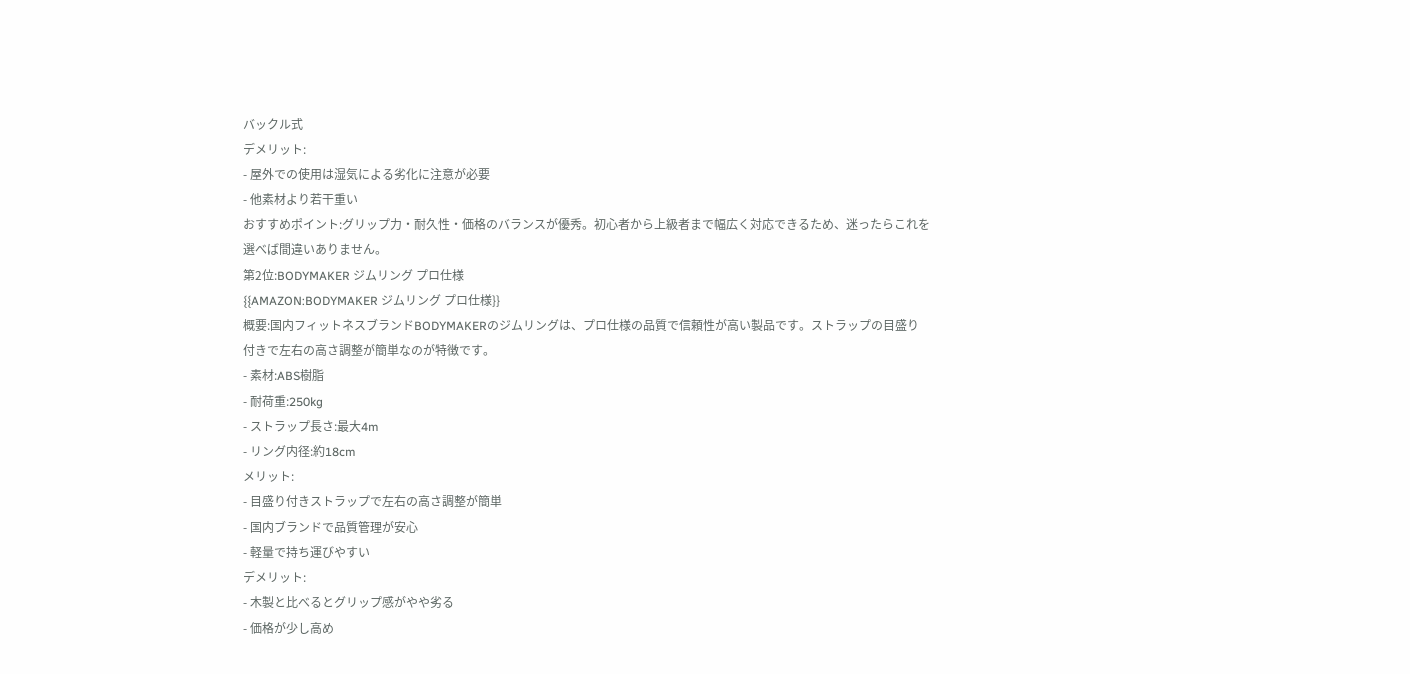バックル式
デメリット:
- 屋外での使用は湿気による劣化に注意が必要
- 他素材より若干重い
おすすめポイント:グリップ力・耐久性・価格のバランスが優秀。初心者から上級者まで幅広く対応できるため、迷ったらこれを選べば間違いありません。
第2位:BODYMAKER ジムリング プロ仕様
{{AMAZON:BODYMAKER ジムリング プロ仕様}}
概要:国内フィットネスブランドBODYMAKERのジムリングは、プロ仕様の品質で信頼性が高い製品です。ストラップの目盛り付きで左右の高さ調整が簡単なのが特徴です。
- 素材:ABS樹脂
- 耐荷重:250kg
- ストラップ長さ:最大4m
- リング内径:約18cm
メリット:
- 目盛り付きストラップで左右の高さ調整が簡単
- 国内ブランドで品質管理が安心
- 軽量で持ち運びやすい
デメリット:
- 木製と比べるとグリップ感がやや劣る
- 価格が少し高め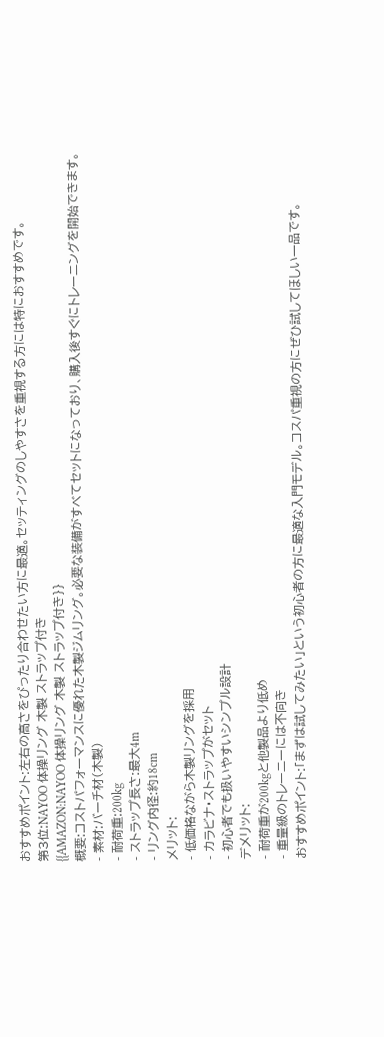おすすめポイント:左右の高さをぴったり合わせたい方に最適。セッティングのしやすさを重視する方には特におすすめです。
第3位:NAYOO 体操リング 木製 ストラップ付き
{{AMAZON:NAYOO 体操リング 木製 ストラップ付き}}
概要:コストパフォーマンスに優れた木製ジムリング。必要な装備がすべてセットになっており、購入後すぐにトレーニングを開始できます。
- 素材:バーチ材(木製)
- 耐荷重:200kg
- ストラップ長さ:最大4m
- リング内径:約18cm
メリット:
- 低価格ながら木製リングを採用
- カラビナ・ストラップがセット
- 初心者でも扱いやすいシンプル設計
デメリット:
- 耐荷重が200kgと他製品より低め
- 重量級のトレーニーには不向き
おすすめポイント:「まずは試してみたい」という初心者の方に最適な入門モデル。コスパ重視の方にぜひ試してほしい一品です。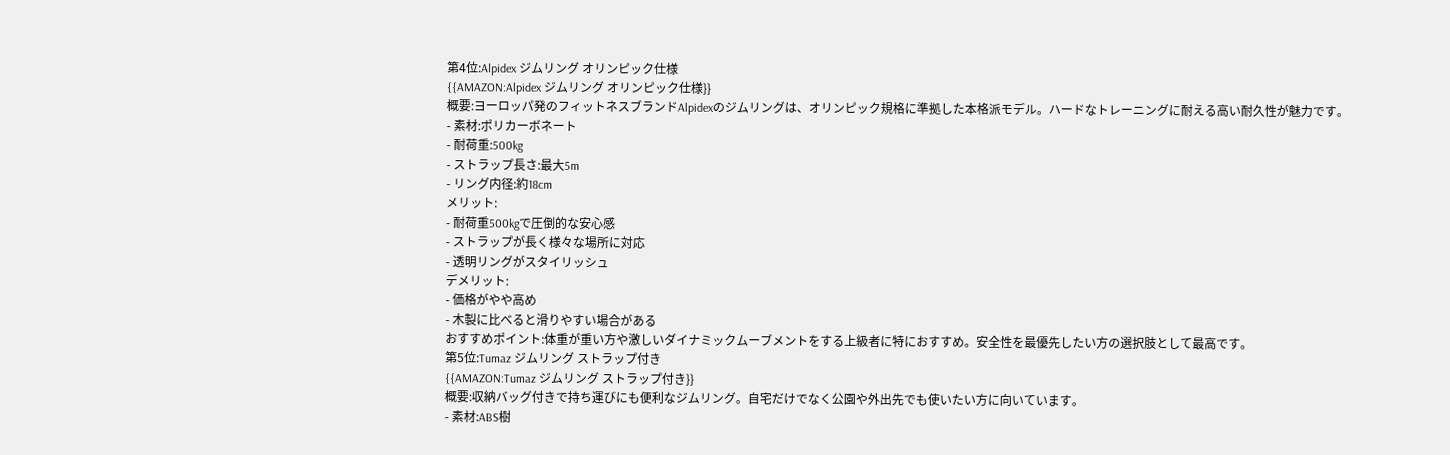第4位:Alpidex ジムリング オリンピック仕様
{{AMAZON:Alpidex ジムリング オリンピック仕様}}
概要:ヨーロッパ発のフィットネスブランドAlpidexのジムリングは、オリンピック規格に準拠した本格派モデル。ハードなトレーニングに耐える高い耐久性が魅力です。
- 素材:ポリカーボネート
- 耐荷重:500kg
- ストラップ長さ:最大5m
- リング内径:約18cm
メリット:
- 耐荷重500kgで圧倒的な安心感
- ストラップが長く様々な場所に対応
- 透明リングがスタイリッシュ
デメリット:
- 価格がやや高め
- 木製に比べると滑りやすい場合がある
おすすめポイント:体重が重い方や激しいダイナミックムーブメントをする上級者に特におすすめ。安全性を最優先したい方の選択肢として最高です。
第5位:Tumaz ジムリング ストラップ付き
{{AMAZON:Tumaz ジムリング ストラップ付き}}
概要:収納バッグ付きで持ち運びにも便利なジムリング。自宅だけでなく公園や外出先でも使いたい方に向いています。
- 素材:ABS樹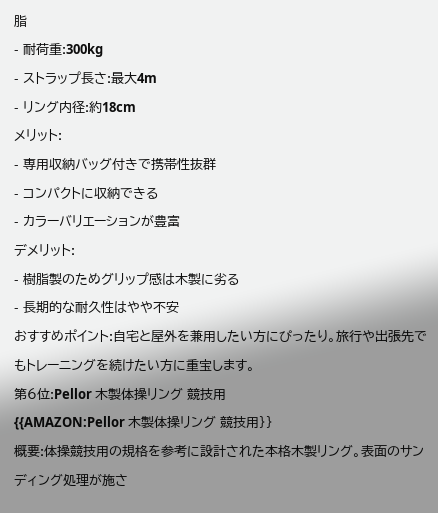脂
- 耐荷重:300kg
- ストラップ長さ:最大4m
- リング内径:約18cm
メリット:
- 専用収納バッグ付きで携帯性抜群
- コンパクトに収納できる
- カラーバリエーションが豊富
デメリット:
- 樹脂製のためグリップ感は木製に劣る
- 長期的な耐久性はやや不安
おすすめポイント:自宅と屋外を兼用したい方にぴったり。旅行や出張先でもトレーニングを続けたい方に重宝します。
第6位:Pellor 木製体操リング 競技用
{{AMAZON:Pellor 木製体操リング 競技用}}
概要:体操競技用の規格を参考に設計された本格木製リング。表面のサンディング処理が施さ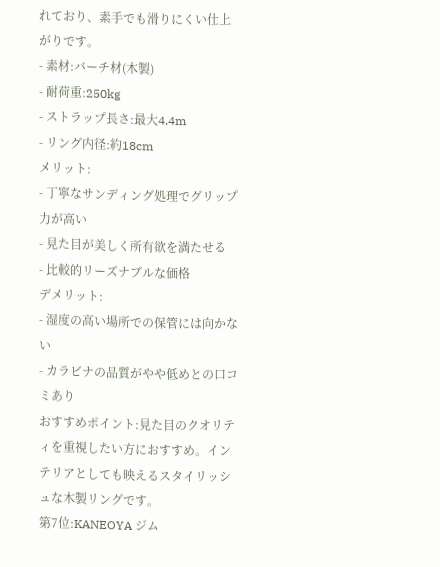れており、素手でも滑りにくい仕上がりです。
- 素材:バーチ材(木製)
- 耐荷重:250kg
- ストラップ長さ:最大4.4m
- リング内径:約18cm
メリット:
- 丁寧なサンディング処理でグリップ力が高い
- 見た目が美しく所有欲を満たせる
- 比較的リーズナブルな価格
デメリット:
- 湿度の高い場所での保管には向かない
- カラビナの品質がやや低めとの口コミあり
おすすめポイント:見た目のクオリティを重視したい方におすすめ。インテリアとしても映えるスタイリッシュな木製リングです。
第7位:KANEOYA ジム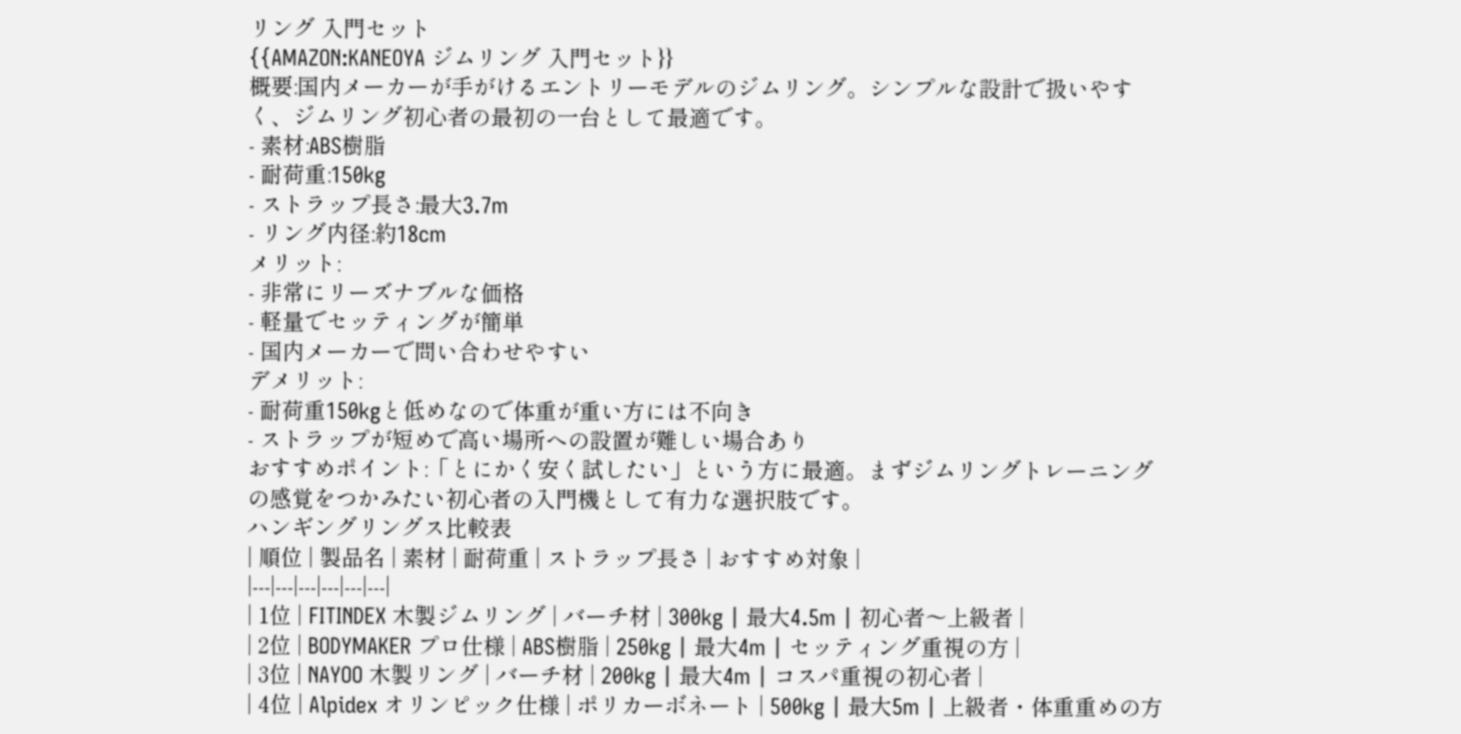リング 入門セット
{{AMAZON:KANEOYA ジムリング 入門セット}}
概要:国内メーカーが手がけるエントリーモデルのジムリング。シンプルな設計で扱いやすく、ジムリング初心者の最初の一台として最適です。
- 素材:ABS樹脂
- 耐荷重:150kg
- ストラップ長さ:最大3.7m
- リング内径:約18cm
メリット:
- 非常にリーズナブルな価格
- 軽量でセッティングが簡単
- 国内メーカーで問い合わせやすい
デメリット:
- 耐荷重150kgと低めなので体重が重い方には不向き
- ストラップが短めで高い場所への設置が難しい場合あり
おすすめポイント:「とにかく安く試したい」という方に最適。まずジムリングトレーニングの感覚をつかみたい初心者の入門機として有力な選択肢です。
ハンギングリングス比較表
| 順位 | 製品名 | 素材 | 耐荷重 | ストラップ長さ | おすすめ対象 |
|---|---|---|---|---|---|
| 1位 | FITINDEX 木製ジムリング | バーチ材 | 300kg | 最大4.5m | 初心者〜上級者 |
| 2位 | BODYMAKER プロ仕様 | ABS樹脂 | 250kg | 最大4m | セッティング重視の方 |
| 3位 | NAYOO 木製リング | バーチ材 | 200kg | 最大4m | コスパ重視の初心者 |
| 4位 | Alpidex オリンピック仕様 | ポリカーボネート | 500kg | 最大5m | 上級者・体重重めの方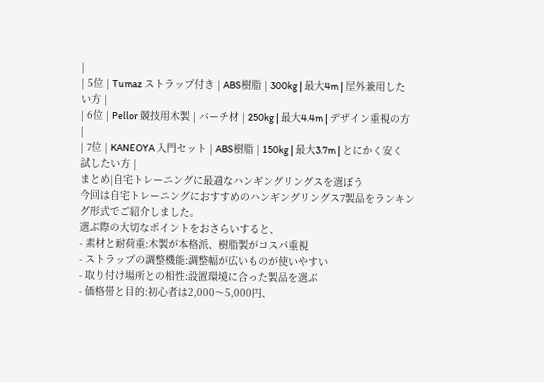|
| 5位 | Tumaz ストラップ付き | ABS樹脂 | 300kg | 最大4m | 屋外兼用したい方 |
| 6位 | Pellor 競技用木製 | バーチ材 | 250kg | 最大4.4m | デザイン重視の方 |
| 7位 | KANEOYA 入門セット | ABS樹脂 | 150kg | 最大3.7m | とにかく安く試したい方 |
まとめ|自宅トレーニングに最適なハンギングリングスを選ぼう
今回は自宅トレーニングにおすすめのハンギングリングス7製品をランキング形式でご紹介しました。
選ぶ際の大切なポイントをおさらいすると、
- 素材と耐荷重:木製が本格派、樹脂製がコスパ重視
- ストラップの調整機能:調整幅が広いものが使いやすい
- 取り付け場所との相性:設置環境に合った製品を選ぶ
- 価格帯と目的:初心者は2,000〜5,000円、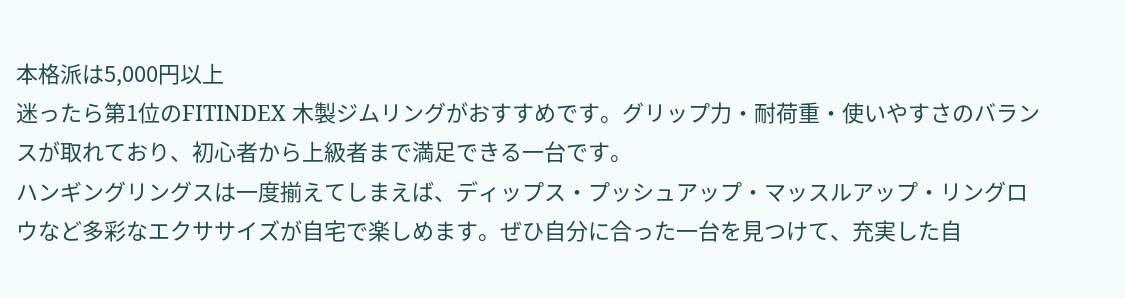本格派は5,000円以上
迷ったら第1位のFITINDEX 木製ジムリングがおすすめです。グリップ力・耐荷重・使いやすさのバランスが取れており、初心者から上級者まで満足できる一台です。
ハンギングリングスは一度揃えてしまえば、ディップス・プッシュアップ・マッスルアップ・リングロウなど多彩なエクササイズが自宅で楽しめます。ぜひ自分に合った一台を見つけて、充実した自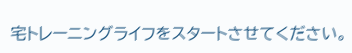宅トレーニングライフをスタートさせてください。